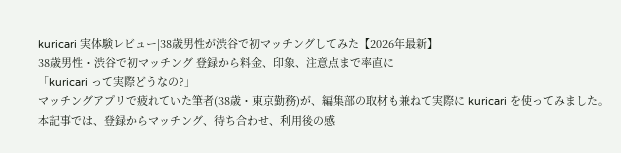kuricari 実体験レビュー|38歳男性が渋谷で初マッチングしてみた【2026年最新】
38歳男性・渋谷で初マッチング 登録から料金、印象、注意点まで率直に
「kuricari って実際どうなの?」
マッチングアプリで疲れていた筆者(38歳・東京勤務)が、編集部の取材も兼ねて実際に kuricari を使ってみました。
本記事では、登録からマッチング、待ち合わせ、利用後の感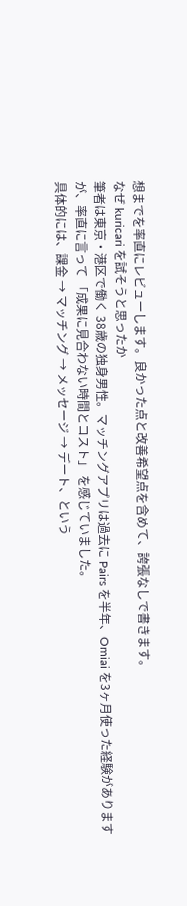想までを率直にレビューします。良かった点と改善希望点を含めて、誇張なしで書きます。
なぜ kuricari を試そうと思ったか
筆者は東京・港区で働く 38歳の独身男性。マッチングアプリは過去に Pairs を半年、Omiai を3ヶ月使った経験がありますが、率直に言って 「成果に見合わない時間とコスト」 を感じていました。
具体的には、課金 → マッチング → メッセージ → デート、という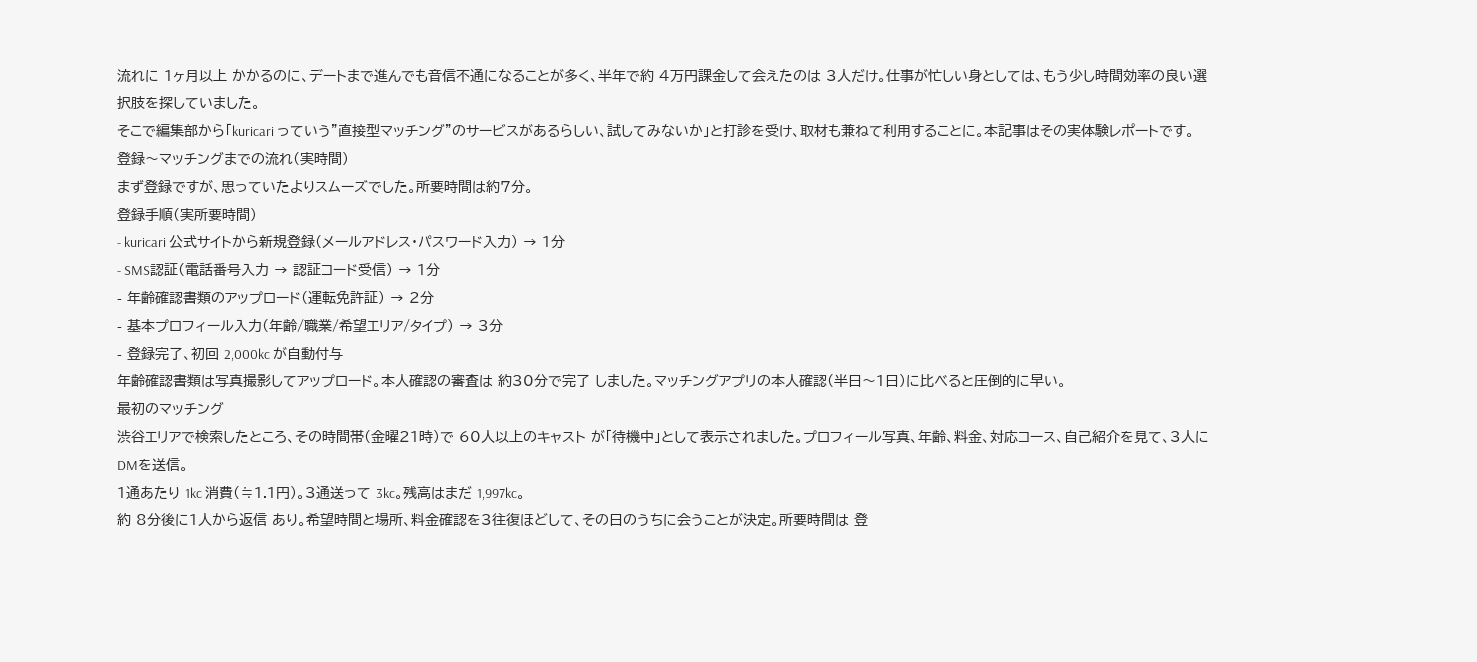流れに 1ヶ月以上 かかるのに、デートまで進んでも音信不通になることが多く、半年で約 4万円課金して会えたのは 3人だけ。仕事が忙しい身としては、もう少し時間効率の良い選択肢を探していました。
そこで編集部から「kuricari っていう"直接型マッチング"のサービスがあるらしい、試してみないか」と打診を受け、取材も兼ねて利用することに。本記事はその実体験レポートです。
登録〜マッチングまでの流れ(実時間)
まず登録ですが、思っていたよりスムーズでした。所要時間は約7分。
登録手順(実所要時間)
- kuricari 公式サイトから新規登録(メールアドレス・パスワード入力) → 1分
- SMS認証(電話番号入力 → 認証コード受信) → 1分
- 年齢確認書類のアップロード(運転免許証) → 2分
- 基本プロフィール入力(年齢/職業/希望エリア/タイプ) → 3分
- 登録完了、初回 2,000kc が自動付与
年齢確認書類は写真撮影してアップロード。本人確認の審査は 約30分で完了 しました。マッチングアプリの本人確認(半日〜1日)に比べると圧倒的に早い。
最初のマッチング
渋谷エリアで検索したところ、その時間帯(金曜21時)で 60人以上のキャスト が「待機中」として表示されました。プロフィール写真、年齢、料金、対応コース、自己紹介を見て、3人にDMを送信。
1通あたり 1kc 消費(≒1.1円)。3通送って 3kc。残高はまだ 1,997kc。
約 8分後に1人から返信 あり。希望時間と場所、料金確認を3往復ほどして、その日のうちに会うことが決定。所要時間は 登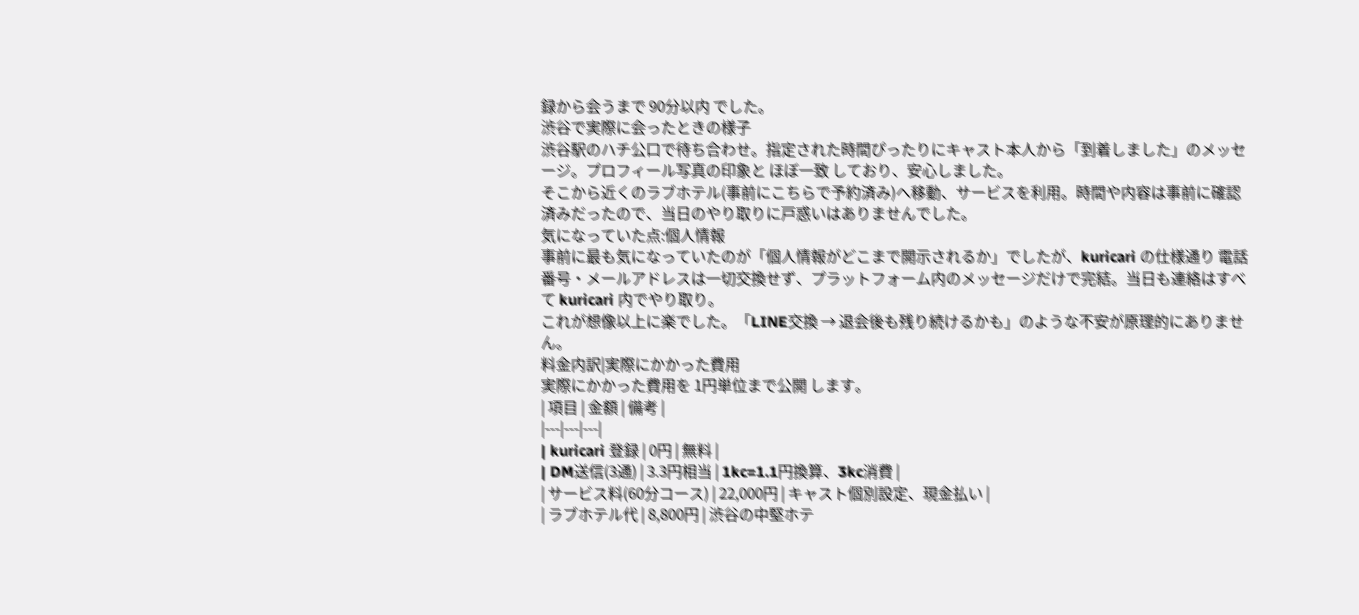録から会うまで 90分以内 でした。
渋谷で実際に会ったときの様子
渋谷駅のハチ公口で待ち合わせ。指定された時間ぴったりにキャスト本人から「到着しました」のメッセージ。プロフィール写真の印象と ほぼ一致 しており、安心しました。
そこから近くのラブホテル(事前にこちらで予約済み)へ移動、サービスを利用。時間や内容は事前に確認済みだったので、当日のやり取りに戸惑いはありませんでした。
気になっていた点:個人情報
事前に最も気になっていたのが「個人情報がどこまで開示されるか」でしたが、kuricari の仕様通り 電話番号・メールアドレスは一切交換せず、プラットフォーム内のメッセージだけで完結。当日も連絡はすべて kuricari 内でやり取り。
これが想像以上に楽でした。「LINE交換 → 退会後も残り続けるかも」のような不安が原理的にありません。
料金内訳|実際にかかった費用
実際にかかった費用を 1円単位まで公開 します。
| 項目 | 金額 | 備考 |
|---|---|---|
| kuricari 登録 | 0円 | 無料 |
| DM送信(3通) | 3.3円相当 | 1kc=1.1円換算、3kc消費 |
| サービス料(60分コース) | 22,000円 | キャスト個別設定、現金払い |
| ラブホテル代 | 8,800円 | 渋谷の中堅ホテ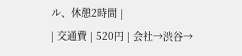ル、休憩2時間 |
| 交通費 | 520円 | 会社→渋谷→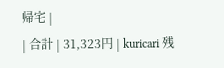帰宅 |
| 合計 | 31,323円 | kuricari 残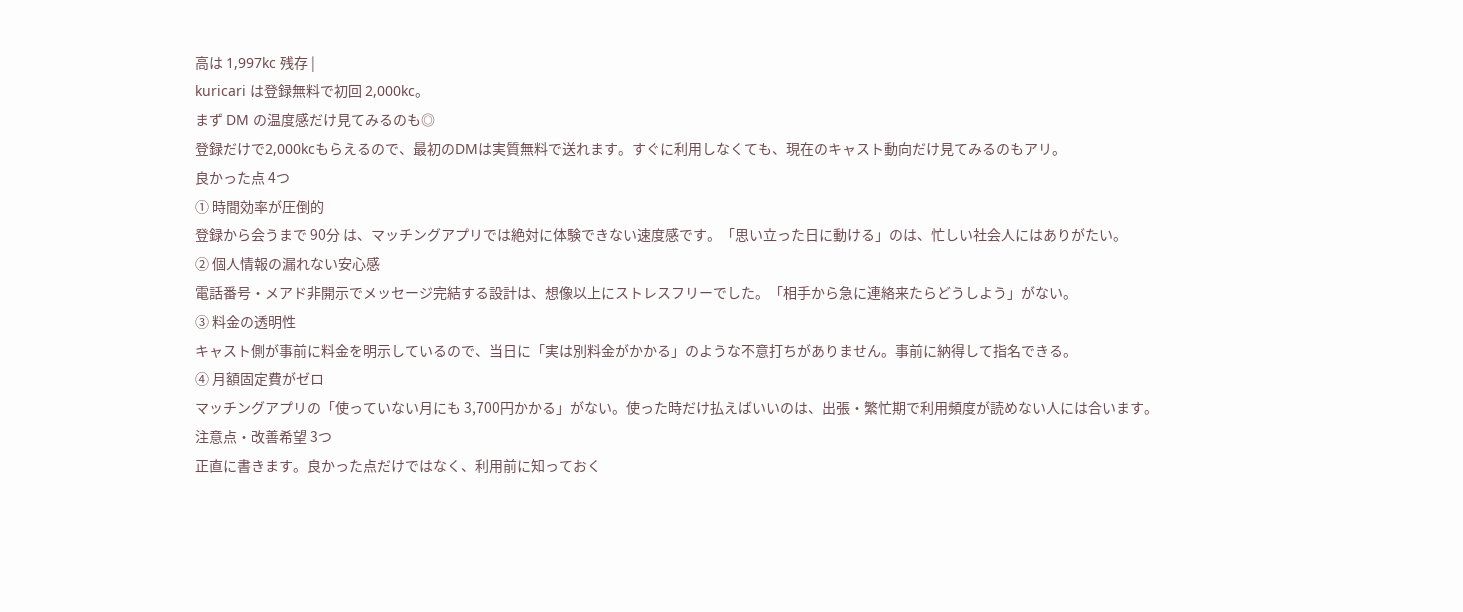高は 1,997kc 残存 |
kuricari は登録無料で初回 2,000kc。
まず DM の温度感だけ見てみるのも◎
登録だけで2,000kcもらえるので、最初のDMは実質無料で送れます。すぐに利用しなくても、現在のキャスト動向だけ見てみるのもアリ。
良かった点 4つ
① 時間効率が圧倒的
登録から会うまで 90分 は、マッチングアプリでは絶対に体験できない速度感です。「思い立った日に動ける」のは、忙しい社会人にはありがたい。
② 個人情報の漏れない安心感
電話番号・メアド非開示でメッセージ完結する設計は、想像以上にストレスフリーでした。「相手から急に連絡来たらどうしよう」がない。
③ 料金の透明性
キャスト側が事前に料金を明示しているので、当日に「実は別料金がかかる」のような不意打ちがありません。事前に納得して指名できる。
④ 月額固定費がゼロ
マッチングアプリの「使っていない月にも 3,700円かかる」がない。使った時だけ払えばいいのは、出張・繁忙期で利用頻度が読めない人には合います。
注意点・改善希望 3つ
正直に書きます。良かった点だけではなく、利用前に知っておく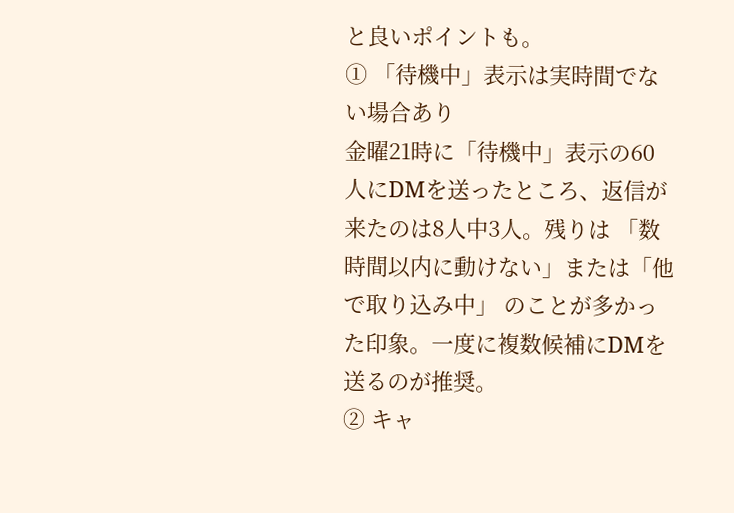と良いポイントも。
① 「待機中」表示は実時間でない場合あり
金曜21時に「待機中」表示の60人にDMを送ったところ、返信が来たのは8人中3人。残りは 「数時間以内に動けない」または「他で取り込み中」 のことが多かった印象。一度に複数候補にDMを送るのが推奨。
② キャ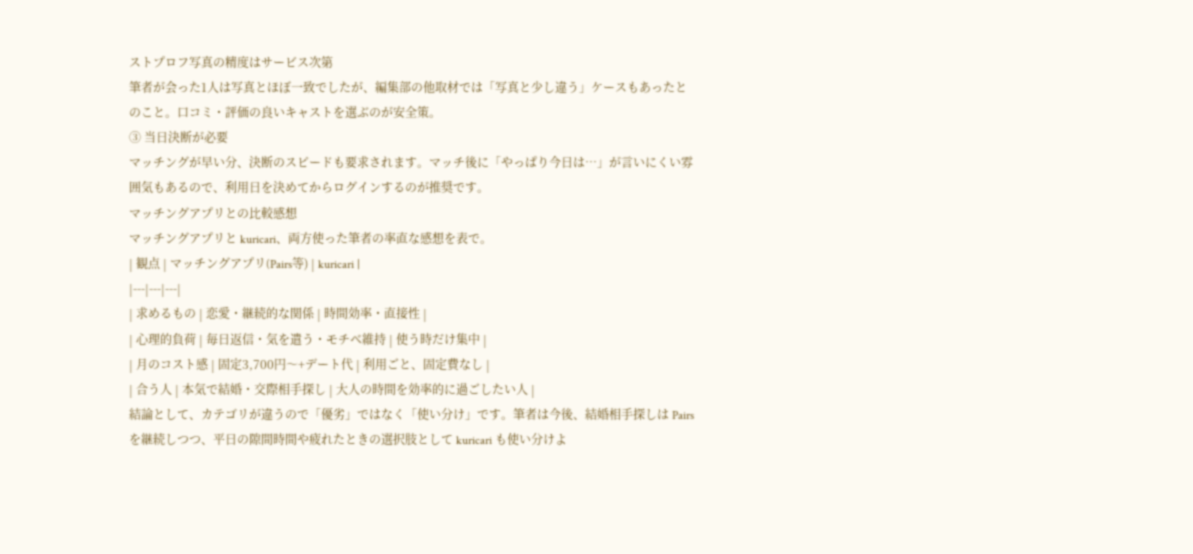ストプロフ写真の精度はサービス次第
筆者が会った1人は写真とほぼ一致でしたが、編集部の他取材では「写真と少し違う」ケースもあったとのこと。口コミ・評価の良いキャストを選ぶのが安全策。
③ 当日決断が必要
マッチングが早い分、決断のスピードも要求されます。マッチ後に「やっぱり今日は…」が言いにくい雰囲気もあるので、利用日を決めてからログインするのが推奨です。
マッチングアプリとの比較感想
マッチングアプリと kuricari、両方使った筆者の率直な感想を表で。
| 観点 | マッチングアプリ(Pairs等) | kuricari |
|---|---|---|
| 求めるもの | 恋愛・継続的な関係 | 時間効率・直接性 |
| 心理的負荷 | 毎日返信・気を遣う・モチベ維持 | 使う時だけ集中 |
| 月のコスト感 | 固定3,700円〜+デート代 | 利用ごと、固定費なし |
| 合う人 | 本気で結婚・交際相手探し | 大人の時間を効率的に過ごしたい人 |
結論として、カテゴリが違うので「優劣」ではなく「使い分け」です。筆者は今後、結婚相手探しは Pairs を継続しつつ、平日の隙間時間や疲れたときの選択肢として kuricari も使い分けよ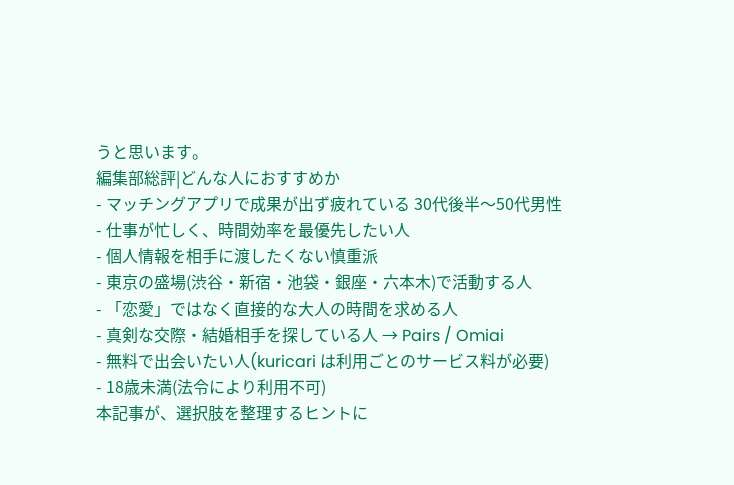うと思います。
編集部総評|どんな人におすすめか
- マッチングアプリで成果が出ず疲れている 30代後半〜50代男性
- 仕事が忙しく、時間効率を最優先したい人
- 個人情報を相手に渡したくない慎重派
- 東京の盛場(渋谷・新宿・池袋・銀座・六本木)で活動する人
- 「恋愛」ではなく直接的な大人の時間を求める人
- 真剣な交際・結婚相手を探している人 → Pairs / Omiai
- 無料で出会いたい人(kuricari は利用ごとのサービス料が必要)
- 18歳未満(法令により利用不可)
本記事が、選択肢を整理するヒントに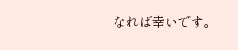なれば幸いです。